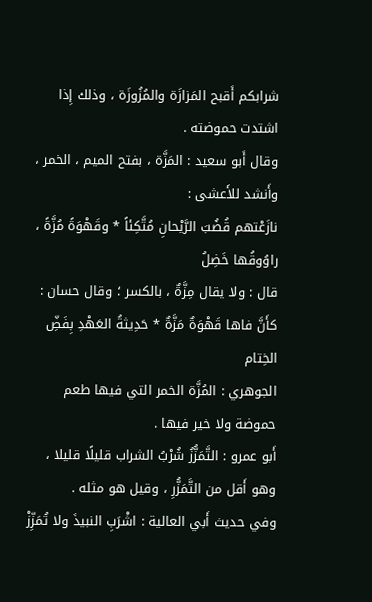شرابكم أَقبح المَزازَة والمُزُوزَة ، وذلك إِذا اشتدت حموضته .
وقال أَبو سعيد : المَزَّة ، بفتح الميم ، الخمر ، وأَنشد للأَعشى :
نازَعْتهم قُضُبَ الرَّيْحانِ مُتَّكِئاً * وقَهْوَةً مُزَّةً ، راوُوقُها خَضِلُ
قال : ولا يقال مِزَّةٌ ، بالكسر ؛ وقال حسان :
كأَنَّ فاها قَهْوَةٌ مَزَّةٌ * حَدِيثةُ العَهْدِ بِفَضِّ الخِتام
الجوهري : المُزَّة الخمر التي فيها طعم حموضة ولا خير فيها .
أَبو عمرو : التَّمَزُّزُ شُرْبُ الشراب قليلًا قليلا ، وهو أَقل من التَّمَزُّرِ ، وقيل هو مثله .
وفي حديث أَبي العالية : اشْرَبِ النبيذَ ولا تُمَزِّزْ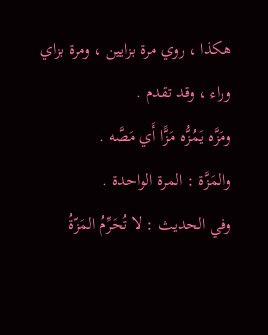هكذا ، روي مرة بزايين ، ومرة بزاي وراء ، وقد تقدم .
ومَزَّه يَمُزُّه مَزًّا أَي مَصَّه .
والمَزَّة : المرة الواحدة .
وفي الحديث : لا تُحَرِّمُ المَزّةُ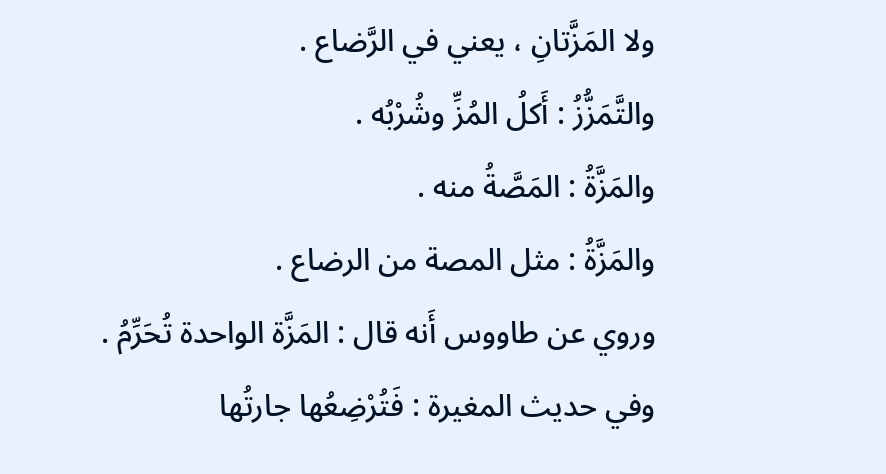ولا المَزَّتانِ ، يعني في الرَّضاع .
والتَّمَزُّزُ : أَكلُ المُزِّ وشُرْبُه .
والمَزَّةُ : المَصَّةُ منه .
والمَزَّةُ : مثل المصة من الرضاع .
وروي عن طاووس أَنه قال : المَزَّة الواحدة تُحَرِّمُ .
وفي حديث المغيرة : فَتُرْضِعُها جارتُها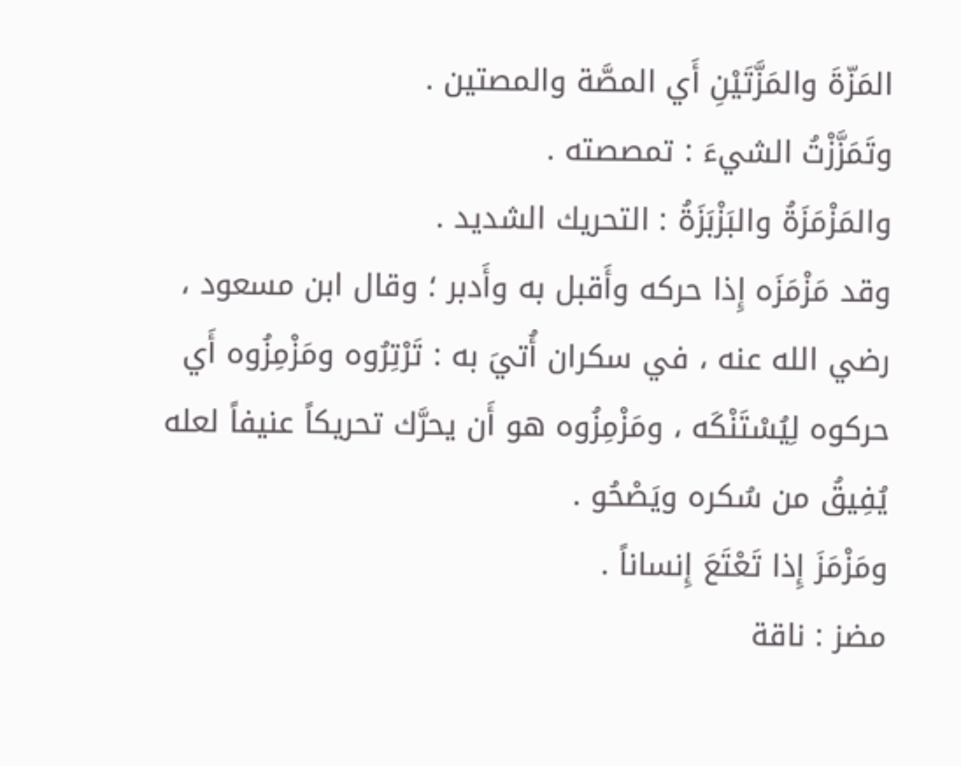المَزّةَ والمَزَّتَيْنِ أَي المصَّة والمصتين .
وتَمَزَّزْتُ الشيءَ : تمصصته .
والمَزْمَزَةُ والبَزْبَزَةُ : التحريك الشديد .
وقد مَزْمَزَه إِذا حركه وأَقبل به وأَدبر ؛ وقال ابن مسعود ، رضي الله عنه ، في سكران أُتيَ به : تَرْتِرُوه ومَزْمِزُوه أَي حركوه لِيُسْتَنْكَه ، ومَزْمِزُوه هو أَن يحرَّك تحريكاً عنيفاً لعله يُفِيقُ من سُكره ويَصْحُو .
ومَزْمَزَ إِذا تَعْتَعَ إِنساناً .
مضز : ناقة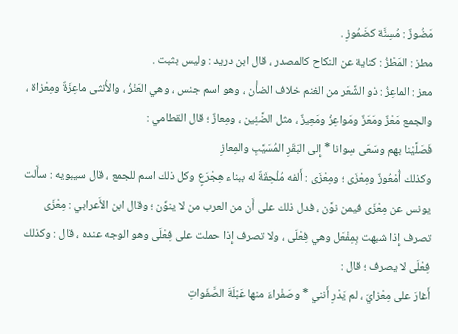مَضُوزٌ : مُسِنَّة كضَمُوزِ .
مطز : المَطْزُ : كناية عن النكاح كالمصدر ، قال ابن دريد : وليس بثبت .
معز : الماعِزُ : ذو الشَّعَر من الغنم خلاف الضأْن ، وهو اسم جنس ، وهي العَنْزُ ، والأُنثى ماعِزَةٌ ومِعْزاة ، والجمع مَعْزٌ ومَعَزٌ ومَواعِزُ ومَعِيزٌ ، مثل الضَّئِين ، ومِعازٌ ؛ قال القطامي :
فَصَلَّيْنا بهم وسَعَى سِوانا * إِلى البَقَرِ المُسَيَّبِ والمِعازِ
وكذلك أُمْعُوزٌ ومِعْزَى ؛ ومِعْزَى : أَلفه مُلْحِقَةٌ له ببناء هِجْرَعٍ وكل ذلك اسم للجمع ، قال سيبويه : سأَلت يونس عن مِعْزَى فيمن نوَّن ، فدل ذلك على أَن من العرب من لا ينوِّن ؛ وقال ابن الأَعرابي : مِعْزَى تصرف إِذا شبهت بِمِفْعَل وهي فِعْلَى ، ولا تصرف إِذا حملت على فِعْلَى وهو الوجه عنده ، قال : وكذلك فِعْلَى لا يصرف ؛ قال :
أَغارَ على مِعْزايَ ، لم يَدْرِ أَنني * وصَفْراءَ منها عَبْلَةَ الصَّفَواتِ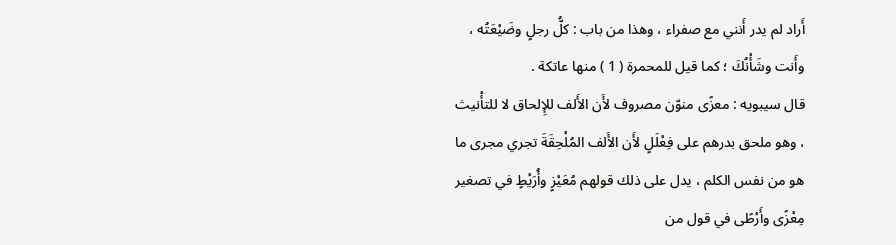أَراد لم يدر أَنني مع صفراء ، وهذا من باب : كلُّ رجلٍ وضَيْعَتُه ، وأَنت وشَأْنُكَ ؛ كما قيل للمحمرة ( 1 ) منها عاتكة .
قال سيبويه : معزًى منوّن مصروف لأَن الأَلف للإِلحاق لا للتأْنيث ، وهو ملحق بدرهم على فِعْلَلٍ لأَن الأَلف المُلْحِقَةَ تجري مجرى ما هو من نفس الكلم ، يدل على ذلك قولهم مُعَيْزٍ وأُرَيْطٍ في تصغير مِعْزًى وأَرْطًى في قول من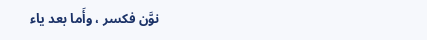نوَّن فكسر ، وأَما بعد ياء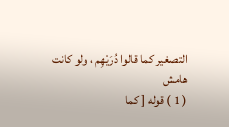التصغير كما قالوا دُرَيْهِم ، ولو كانت
هامش
( 1 ) قوله [ كما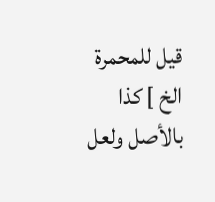قيل للمحمرة الخ ] كذا بالأصل ولعل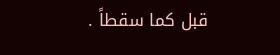قبل كما سقطاً .